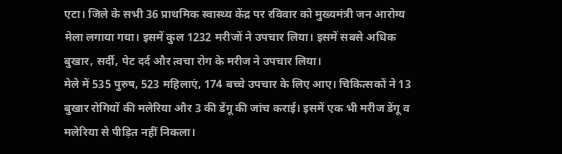एटा। जिले के सभी 36 प्राथमिक स्वास्थ्य केंद्र पर रविवार को मुख्यमंत्री जन आरोग्य मेला लगाया गया। इसमें कुल 1232 मरीजों ने उपचार लिया। इसमें सबसे अधिक बुखार, सर्दी, पेट दर्द और त्वचा रोग के मरीज ने उपचार लिया।
मेले में 535 पुरुष, 523 महिलाएं, 174 बच्चे उपचार के लिए आए। चिकित्सकों ने 13 बुखार रोगियों की मलेरिया और 3 की डेंगू की जांच कराई। इसमें एक भी मरीज डेंगू व मलेरिया से पीड़ित नहीं निकला।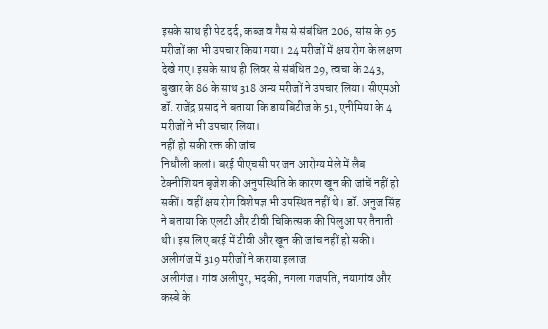इसके साथ ही पेट दर्द, कब्ज व गैस से संबंधित 206, सांस के 95 मरीजों का भी उपचार किया गया। 24 मरीजों में क्षय रोग के लक्षण देखे गए। इसके साथ ही लिवर से संबंधित 29, त्वचा के 243, बुखार के 86 के साथ 318 अन्य मरीजों ने उपचार लिया। सीएमओ डॉ. राजेंद्र प्रसाद ने बताया कि डायबिटीज के 51, एनीमिया के 4 मरीजों ने भी उपचार लिया।
नहीं हो सकी रक्त की जांच
निधौली कलां। बरई पीएचसी पर जन आरोग्य मेले में लैब टेक्नीशियन बृजेश की अनुपस्थिति के कारण खून की जांचें नहीं हो सकीं। वहीं क्षय रोग विशेषज्ञ भी उपस्थित नहीं थे। डॉ. अनुज सिंह ने बताया कि एलटी और टीवी चिकित्सक की पिलुआ पर तैनाती थी। इस लिए बरई में टीवी और खून की जांच नहीं हो सकी।
अलीगंज में 319 मरीजों ने कराया इलाज
अलीगंज। गांव अलीपुर, भदकी, नगला गजपति, नयागांव और कस्बे के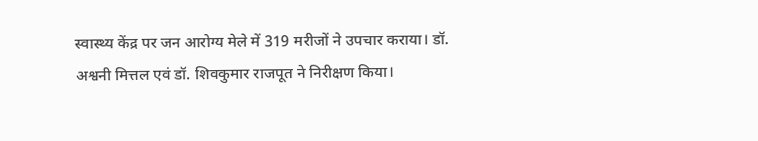स्वास्थ्य केंद्र पर जन आरोग्य मेले में 319 मरीजों ने उपचार कराया। डॉ. अश्वनी मित्तल एवं डॉ. शिवकुमार राजपूत ने निरीक्षण किया।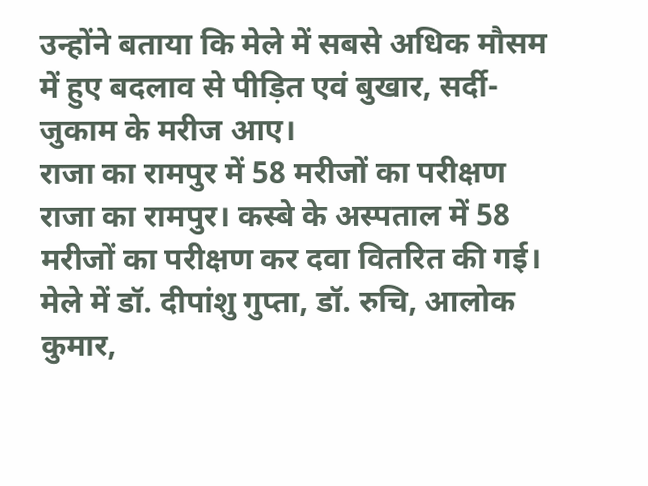उन्होंने बताया कि मेले में सबसे अधिक मौसम में हुए बदलाव से पीड़ित एवं बुखार, सर्दी-जुकाम के मरीज आए।
राजा का रामपुर में 58 मरीजों का परीक्षण
राजा का रामपुर। कस्बे के अस्पताल में 58 मरीजों का परीक्षण कर दवा वितरित की गई। मेले में डॉ. दीपांशु गुप्ता, डॉ. रुचि, आलोक कुमार,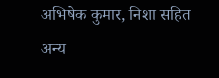अभिषेक कुमार, निशा सहित अन्य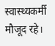स्वास्थ्यकर्मी मौजूद रहे।